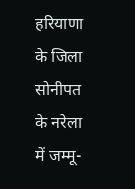हरियाणा के जिला सोनीपत के नरेला में जम्मू-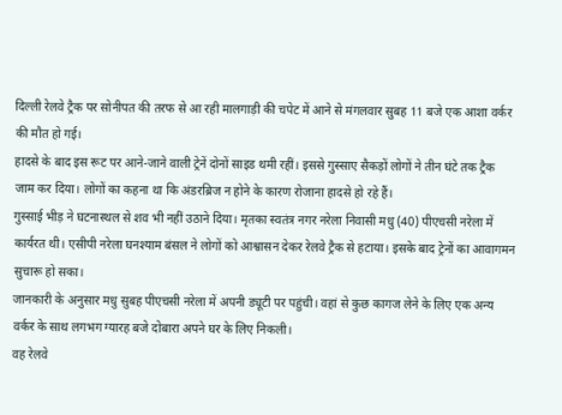दिल्ली रेलवे ट्रैक पर सोनीपत की तरफ से आ रही मालगाड़ी की चपेट में आने से मंगलवार सुबह 11 बजे एक आशा वर्कर की मौत हो गई।
हादसे के बाद इस रूट पर आने-जाने वाली ट्रेनें दोनों साइड थमी रहीं। इससे गुस्साए सैकड़ों लोगों ने तीन घंटे तक ट्रैक जाम कर दिया। लोगों का कहना था कि अंडरब्रिज न होने के कारण रोजाना हादसे हो रहे हैं।
गुस्साई भीड़ ने घटनास्थल से शव भी नहीं उठाने दिया। मृतका स्वतंत्र नगर नरेला निवासी मधु (40) पीएचसी नरेला में कार्यरत थी। एसीपी नरेला घनश्याम बंसल ने लोगों को आश्वासन देकर रेलवे ट्रैक से हटाया। इसके बाद ट्रेनों का आवागमन सुचारू हो सका।
जानकारी के अनुसार मधु सुबह पीएचसी नरेला में अपनी ड्यूटी पर पहुंची। वहां से कुछ कागज लेने के लिए एक अन्य वर्कर के साथ लगभग ग्यारह बजे दोबारा अपने घर के लिए निकली।
वह रेलवे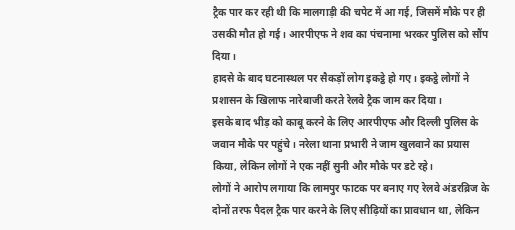ट्रैक पार कर रही थी कि मालगाड़ी की चपेट में आ गई, जिसमें मौके पर ही उसकी मौत हो गई। आरपीएफ ने शव का पंचनामा भरकर पुलिस को सौंप दिया।
हादसे के बाद घटनास्थल पर सैकड़ों लोग इकट्ठे हो गए। इकट्ठे लोगों ने प्रशासन के खिलाफ नारेबाजी करते रेलवे ट्रैक जाम कर दिया।
इसके बाद भीड़ को काबू करने के लिए आरपीएफ और दिल्ली पुलिस के जवान मौके पर पहुंचे। नरेला थाना प्रभारी ने जाम खुलवाने का प्रयास किया, लेकिन लोगों ने एक नहीं सुनी और मौके पर डटे रहे।
लोगों ने आरोप लगाया कि लामपुर फाटक पर बनाए गए रेलवे अंडरब्रिज के दोनों तरफ पैदल ट्रैक पार करने के लिए सीढ़ियों का प्रावधान था, लेकिन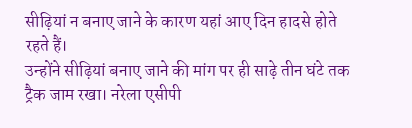सीढ़ियां न बनाए जाने के कारण यहां आए दिन हादसे होते रहते हैं।
उन्होंने सीढ़ियां बनाए जाने की मांग पर ही साढ़े तीन घंटे तक ट्रैक जाम रखा। नरेला एसीपी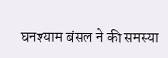घनश्याम बंसल ने की समस्या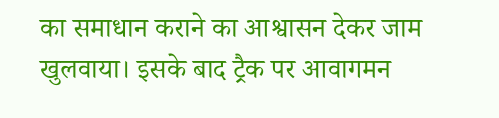का समाधान कराने का आश्वासन देकर जाम खुलवाया। इसके बाद ट्रैक पर आवागमन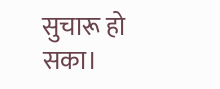सुचारू हो सका।